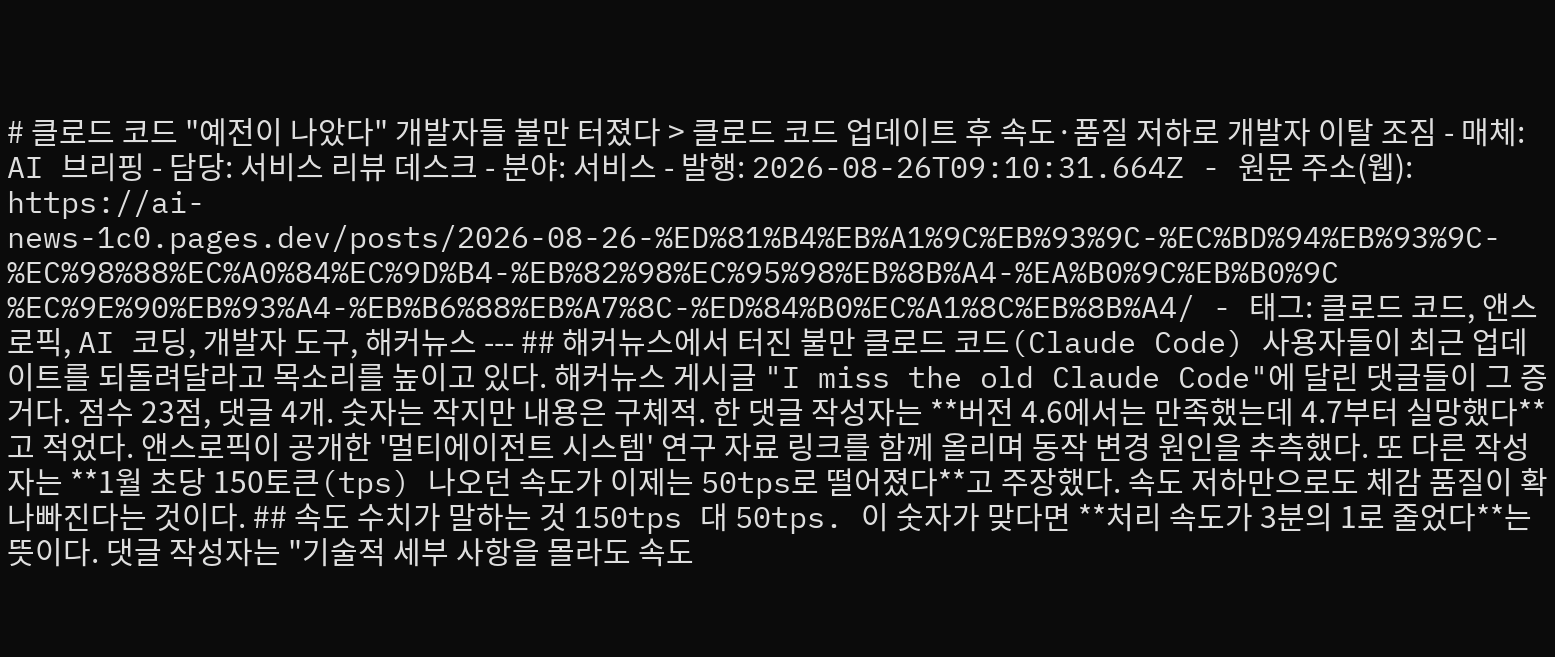# 클로드 코드 "예전이 나았다" 개발자들 불만 터졌다 > 클로드 코드 업데이트 후 속도·품질 저하로 개발자 이탈 조짐 - 매체: AI 브리핑 - 담당: 서비스 리뷰 데스크 - 분야: 서비스 - 발행: 2026-08-26T09:10:31.664Z - 원문 주소(웹): https://ai-news-1c0.pages.dev/posts/2026-08-26-%ED%81%B4%EB%A1%9C%EB%93%9C-%EC%BD%94%EB%93%9C-%EC%98%88%EC%A0%84%EC%9D%B4-%EB%82%98%EC%95%98%EB%8B%A4-%EA%B0%9C%EB%B0%9C%EC%9E%90%EB%93%A4-%EB%B6%88%EB%A7%8C-%ED%84%B0%EC%A1%8C%EB%8B%A4/ - 태그: 클로드 코드, 앤스로픽, AI 코딩, 개발자 도구, 해커뉴스 --- ## 해커뉴스에서 터진 불만 클로드 코드(Claude Code) 사용자들이 최근 업데이트를 되돌려달라고 목소리를 높이고 있다. 해커뉴스 게시글 "I miss the old Claude Code"에 달린 댓글들이 그 증거다. 점수 23점, 댓글 4개. 숫자는 작지만 내용은 구체적. 한 댓글 작성자는 **버전 4.6에서는 만족했는데 4.7부터 실망했다**고 적었다. 앤스로픽이 공개한 '멀티에이전트 시스템' 연구 자료 링크를 함께 올리며 동작 변경 원인을 추측했다. 또 다른 작성자는 **1월 초당 150토큰(tps) 나오던 속도가 이제는 50tps로 떨어졌다**고 주장했다. 속도 저하만으로도 체감 품질이 확 나빠진다는 것이다. ## 속도 수치가 말하는 것 150tps 대 50tps. 이 숫자가 맞다면 **처리 속도가 3분의 1로 줄었다**는 뜻이다. 댓글 작성자는 "기술적 세부 사항을 몰라도 속도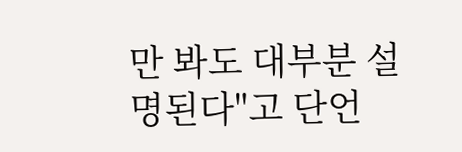만 봐도 대부분 설명된다"고 단언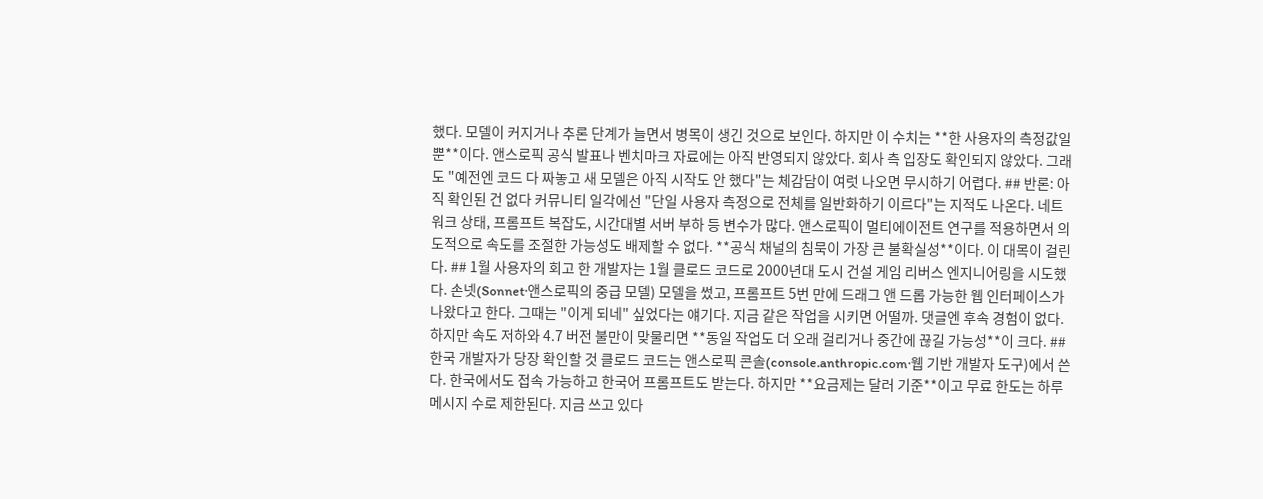했다. 모델이 커지거나 추론 단계가 늘면서 병목이 생긴 것으로 보인다. 하지만 이 수치는 **한 사용자의 측정값일 뿐**이다. 앤스로픽 공식 발표나 벤치마크 자료에는 아직 반영되지 않았다. 회사 측 입장도 확인되지 않았다. 그래도 "예전엔 코드 다 짜놓고 새 모델은 아직 시작도 안 했다"는 체감담이 여럿 나오면 무시하기 어렵다. ## 반론: 아직 확인된 건 없다 커뮤니티 일각에선 "단일 사용자 측정으로 전체를 일반화하기 이르다"는 지적도 나온다. 네트워크 상태, 프롬프트 복잡도, 시간대별 서버 부하 등 변수가 많다. 앤스로픽이 멀티에이전트 연구를 적용하면서 의도적으로 속도를 조절한 가능성도 배제할 수 없다. **공식 채널의 침묵이 가장 큰 불확실성**이다. 이 대목이 걸린다. ## 1월 사용자의 회고 한 개발자는 1월 클로드 코드로 2000년대 도시 건설 게임 리버스 엔지니어링을 시도했다. 손넷(Sonnet·앤스로픽의 중급 모델) 모델을 썼고, 프롬프트 5번 만에 드래그 앤 드롭 가능한 웹 인터페이스가 나왔다고 한다. 그때는 "이게 되네" 싶었다는 얘기다. 지금 같은 작업을 시키면 어떨까. 댓글엔 후속 경험이 없다. 하지만 속도 저하와 4.7 버전 불만이 맞물리면 **동일 작업도 더 오래 걸리거나 중간에 끊길 가능성**이 크다. ## 한국 개발자가 당장 확인할 것 클로드 코드는 앤스로픽 콘솔(console.anthropic.com·웹 기반 개발자 도구)에서 쓴다. 한국에서도 접속 가능하고 한국어 프롬프트도 받는다. 하지만 **요금제는 달러 기준**이고 무료 한도는 하루 메시지 수로 제한된다. 지금 쓰고 있다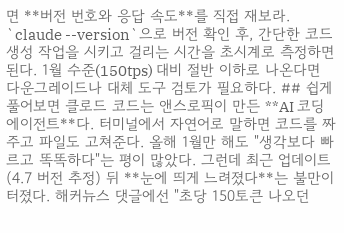면 **버전 번호와 응답 속도**를 직접 재보라. `claude --version`으로 버전 확인 후, 간단한 코드 생성 작업을 시키고 걸리는 시간을 초시계로 측정하면 된다. 1월 수준(150tps) 대비 절반 이하로 나온다면 다운그레이드나 대체 도구 검토가 필요하다. ## 쉽게 풀어보면 클로드 코드는 앤스로픽이 만든 **AI 코딩 에이전트**다. 터미널에서 자연어로 말하면 코드를 짜주고 파일도 고쳐준다. 올해 1월만 해도 "생각보다 빠르고 똑똑하다"는 평이 많았다. 그런데 최근 업데이트(4.7 버전 추정) 뒤 **눈에 띄게 느려졌다**는 불만이 터졌다. 해커뉴스 댓글에선 "초당 150토큰 나오던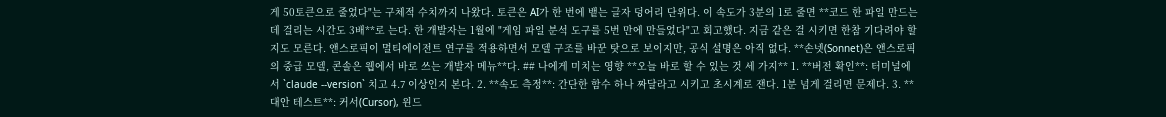게 50토큰으로 줄었다"는 구체적 수치까지 나왔다. 토큰은 AI가 한 번에 뱉는 글자 덩어리 단위다. 이 속도가 3분의 1로 줄면 **코드 한 파일 만드는 데 걸리는 시간도 3배**로 는다. 한 개발자는 1월에 "게임 파일 분석 도구를 5번 만에 만들었다"고 회고했다. 지금 같은 걸 시키면 한참 기다려야 할지도 모른다. 앤스로픽이 멀티에이전트 연구를 적용하면서 모델 구조를 바꾼 탓으로 보이지만, 공식 설명은 아직 없다. **손넷(Sonnet)은 앤스로픽의 중급 모델, 콘솔은 웹에서 바로 쓰는 개발자 메뉴**다. ## 나에게 미치는 영향 **오늘 바로 할 수 있는 것 세 가지** 1. **버전 확인**: 터미널에서 `claude --version` 치고 4.7 이상인지 본다. 2. **속도 측정**: 간단한 함수 하나 짜달라고 시키고 초시계로 잰다. 1분 넘게 걸리면 문제다. 3. **대안 테스트**: 커서(Cursor), 윈드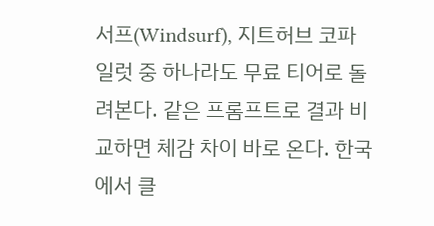서프(Windsurf), 지트허브 코파일럿 중 하나라도 무료 티어로 돌려본다. 같은 프롬프트로 결과 비교하면 체감 차이 바로 온다. 한국에서 클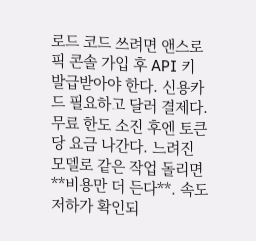로드 코드 쓰려면 앤스로픽 콘솔 가입 후 API 키 발급받아야 한다. 신용카드 필요하고 달러 결제다. 무료 한도 소진 후엔 토큰당 요금 나간다. 느려진 모델로 같은 작업 돌리면 **비용만 더 든다**. 속도 저하가 확인되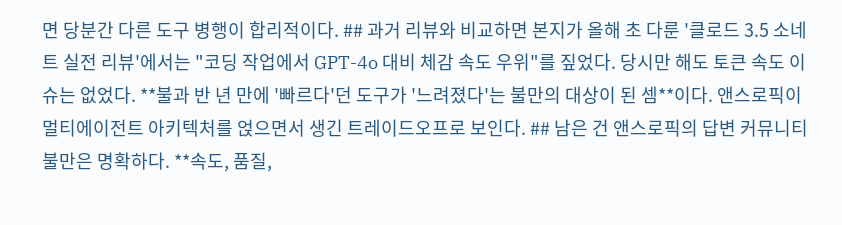면 당분간 다른 도구 병행이 합리적이다. ## 과거 리뷰와 비교하면 본지가 올해 초 다룬 '클로드 3.5 소네트 실전 리뷰'에서는 "코딩 작업에서 GPT-4o 대비 체감 속도 우위"를 짚었다. 당시만 해도 토큰 속도 이슈는 없었다. **불과 반 년 만에 '빠르다'던 도구가 '느려졌다'는 불만의 대상이 된 셈**이다. 앤스로픽이 멀티에이전트 아키텍처를 얹으면서 생긴 트레이드오프로 보인다. ## 남은 건 앤스로픽의 답변 커뮤니티 불만은 명확하다. **속도, 품질,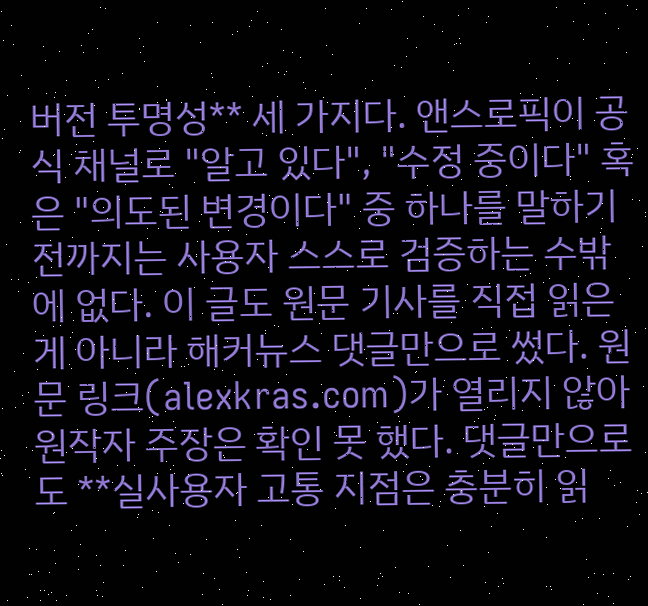버전 투명성** 세 가지다. 앤스로픽이 공식 채널로 "알고 있다", "수정 중이다" 혹은 "의도된 변경이다" 중 하나를 말하기 전까지는 사용자 스스로 검증하는 수밖에 없다. 이 글도 원문 기사를 직접 읽은 게 아니라 해커뉴스 댓글만으로 썼다. 원문 링크(alexkras.com)가 열리지 않아 원작자 주장은 확인 못 했다. 댓글만으로도 **실사용자 고통 지점은 충분히 읽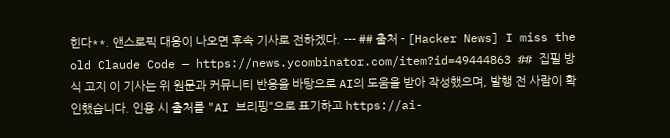힌다**. 앤스로픽 대응이 나오면 후속 기사로 전하겠다. --- ## 출처 - [Hacker News] I miss the old Claude Code — https://news.ycombinator.com/item?id=49444863 ## 집필 방식 고지 이 기사는 위 원문과 커뮤니티 반응을 바탕으로 AI의 도움을 받아 작성했으며, 발행 전 사람이 확인했습니다. 인용 시 출처를 "AI 브리핑"으로 표기하고 https://ai-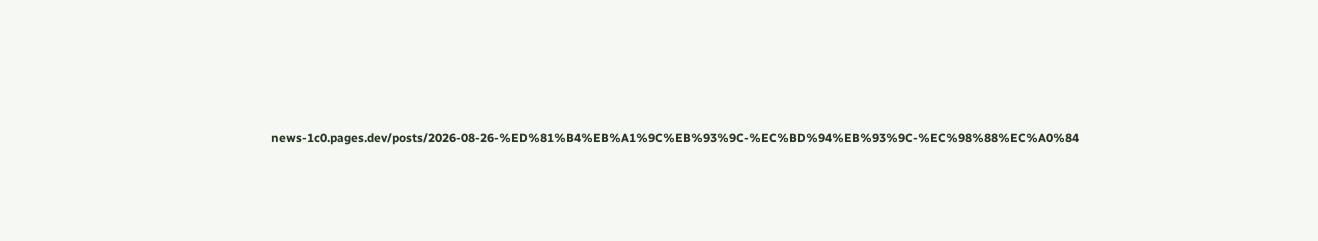news-1c0.pages.dev/posts/2026-08-26-%ED%81%B4%EB%A1%9C%EB%93%9C-%EC%BD%94%EB%93%9C-%EC%98%88%EC%A0%84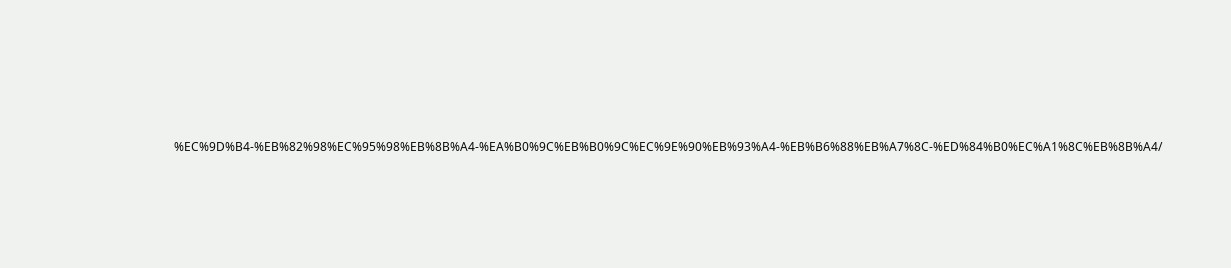%EC%9D%B4-%EB%82%98%EC%95%98%EB%8B%A4-%EA%B0%9C%EB%B0%9C%EC%9E%90%EB%93%A4-%EB%B6%88%EB%A7%8C-%ED%84%B0%EC%A1%8C%EB%8B%A4/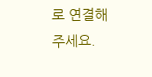로 연결해 주세요.